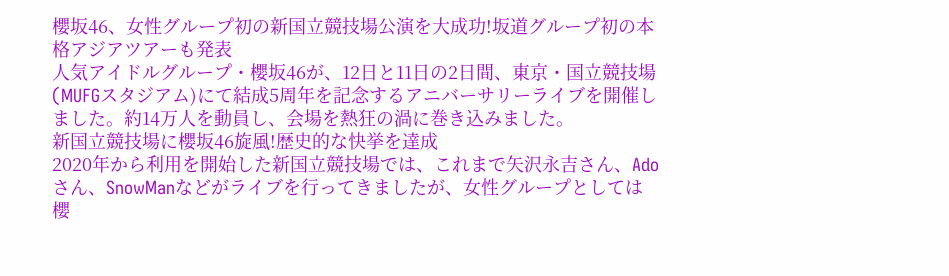櫻坂46、女性グループ初の新国立競技場公演を大成功!坂道グループ初の本格アジアツアーも発表
人気アイドルグループ・櫻坂46が、12日と11日の2日間、東京・国立競技場(MUFGスタジアム)にて結成5周年を記念するアニバーサリーライブを開催しました。約14万人を動員し、会場を熱狂の渦に巻き込みました。
新国立競技場に櫻坂46旋風!歴史的な快挙を達成
2020年から利用を開始した新国立競技場では、これまで矢沢永吉さん、Adoさん、SnowManなどがライブを行ってきましたが、女性グループとしては櫻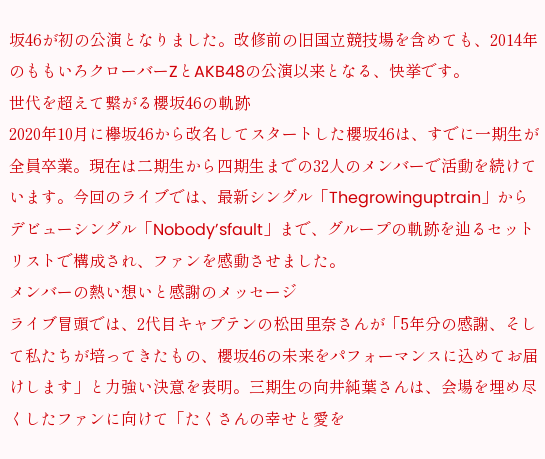坂46が初の公演となりました。改修前の旧国立競技場を含めても、2014年のももいろクローバーZとAKB48の公演以来となる、快挙です。
世代を超えて繋がる櫻坂46の軌跡
2020年10月に欅坂46から改名してスタートした櫻坂46は、すでに一期生が全員卒業。現在は二期生から四期生までの32人のメンバーで活動を続けています。今回のライブでは、最新シングル「Thegrowinguptrain」からデビューシングル「Nobody’sfault」まで、グループの軌跡を辿るセットリストで構成され、ファンを感動させました。
メンバーの熱い想いと感謝のメッセージ
ライブ冒頭では、2代目キャプテンの松田里奈さんが「5年分の感謝、そして私たちが培ってきたもの、櫻坂46の未来をパフォーマンスに込めてお届けします」と力強い決意を表明。三期生の向井純葉さんは、会場を埋め尽くしたファンに向けて「たくさんの幸せと愛を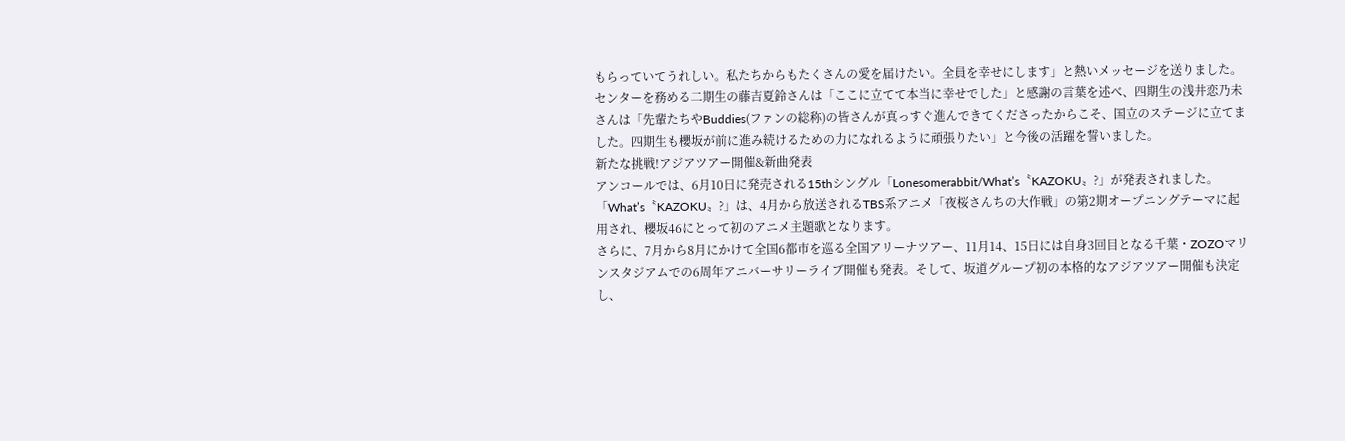もらっていてうれしい。私たちからもたくさんの愛を届けたい。全員を幸せにします」と熱いメッセージを送りました。
センターを務める二期生の藤吉夏鈴さんは「ここに立てて本当に幸せでした」と感謝の言葉を述べ、四期生の浅井恋乃未さんは「先輩たちやBuddies(ファンの総称)の皆さんが真っすぐ進んできてくださったからこそ、国立のステージに立てました。四期生も櫻坂が前に進み続けるための力になれるように頑張りたい」と今後の活躍を誓いました。
新たな挑戦!アジアツアー開催&新曲発表
アンコールでは、6月10日に発売される15thシングル「Lonesomerabbit/What’s〝KAZOKU〟?」が発表されました。「What’s〝KAZOKU〟?」は、4月から放送されるTBS系アニメ「夜桜さんちの大作戦」の第2期オープニングテーマに起用され、櫻坂46にとって初のアニメ主題歌となります。
さらに、7月から8月にかけて全国6都市を巡る全国アリーナツアー、11月14、15日には自身3回目となる千葉・ZOZOマリンスタジアムでの6周年アニバーサリーライブ開催も発表。そして、坂道グループ初の本格的なアジアツアー開催も決定し、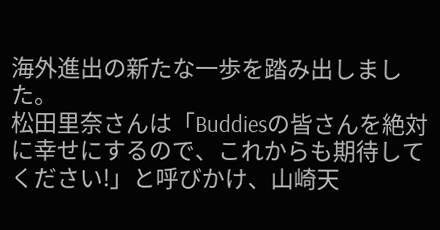海外進出の新たな一歩を踏み出しました。
松田里奈さんは「Buddiesの皆さんを絶対に幸せにするので、これからも期待してください!」と呼びかけ、山崎天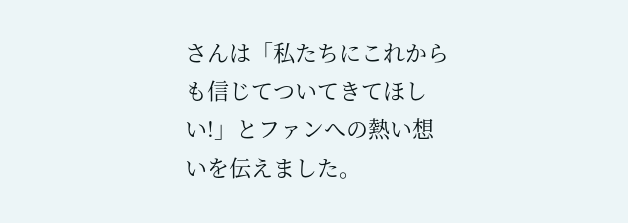さんは「私たちにこれからも信じてついてきてほしい!」とファンへの熱い想いを伝えました。